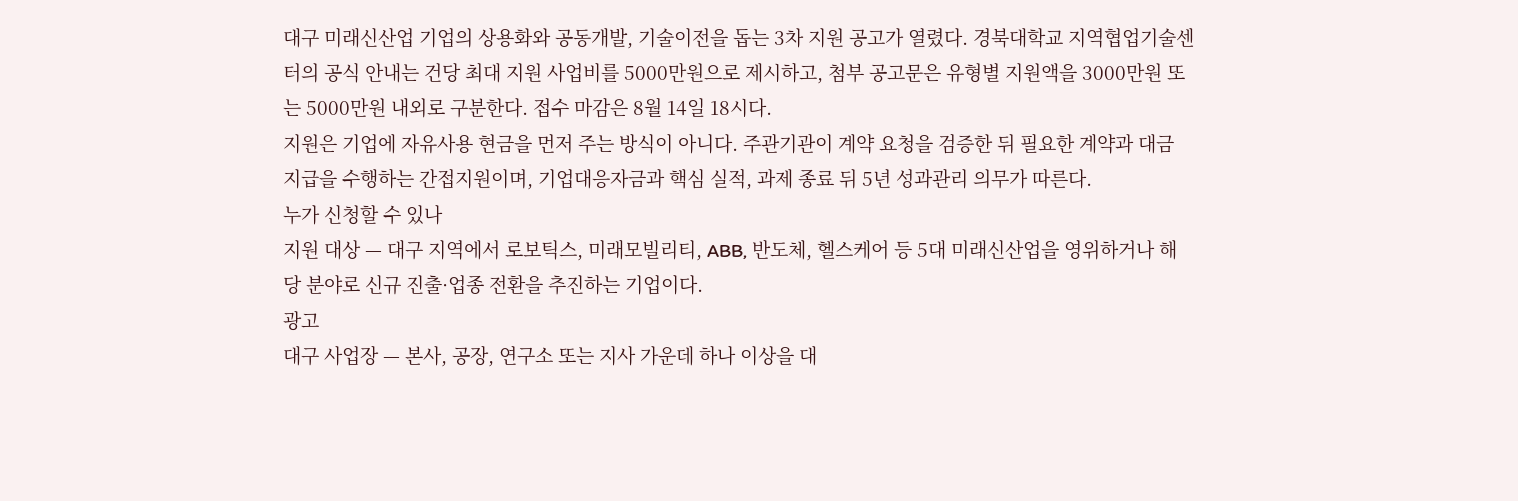대구 미래신산업 기업의 상용화와 공동개발, 기술이전을 돕는 3차 지원 공고가 열렸다. 경북대학교 지역협업기술센터의 공식 안내는 건당 최대 지원 사업비를 5000만원으로 제시하고, 첨부 공고문은 유형별 지원액을 3000만원 또는 5000만원 내외로 구분한다. 접수 마감은 8월 14일 18시다.
지원은 기업에 자유사용 현금을 먼저 주는 방식이 아니다. 주관기관이 계약 요청을 검증한 뒤 필요한 계약과 대금 지급을 수행하는 간접지원이며, 기업대응자금과 핵심 실적, 과제 종료 뒤 5년 성과관리 의무가 따른다.
누가 신청할 수 있나
지원 대상 — 대구 지역에서 로보틱스, 미래모빌리티, ABB, 반도체, 헬스케어 등 5대 미래신산업을 영위하거나 해당 분야로 신규 진출·업종 전환을 추진하는 기업이다.
광고
대구 사업장 — 본사, 공장, 연구소 또는 지사 가운데 하나 이상을 대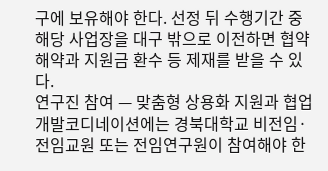구에 보유해야 한다. 선정 뒤 수행기간 중 해당 사업장을 대구 밖으로 이전하면 협약 해약과 지원금 환수 등 제재를 받을 수 있다.
연구진 참여 — 맞춤형 상용화 지원과 협업개발코디네이션에는 경북대학교 비전임·전임교원 또는 전임연구원이 참여해야 한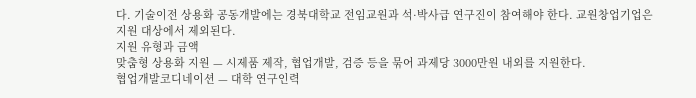다. 기술이전 상용화 공동개발에는 경북대학교 전임교원과 석·박사급 연구진이 참여해야 한다. 교원창업기업은 지원 대상에서 제외된다.
지원 유형과 금액
맞춤형 상용화 지원 — 시제품 제작, 협업개발, 검증 등을 묶어 과제당 3000만원 내외를 지원한다.
협업개발코디네이션 — 대학 연구인력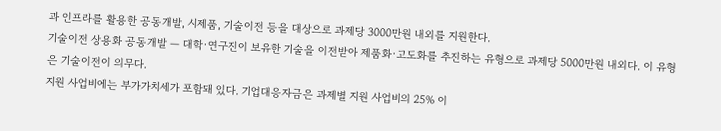과 인프라를 활용한 공동개발, 시제품, 기술이전 등을 대상으로 과제당 3000만원 내외를 지원한다.
기술이전 상용화 공동개발 — 대학·연구진이 보유한 기술을 이전받아 제품화·고도화를 추진하는 유형으로 과제당 5000만원 내외다. 이 유형은 기술이전이 의무다.
지원 사업비에는 부가가치세가 포함돼 있다. 기업대응자금은 과제별 지원 사업비의 25% 이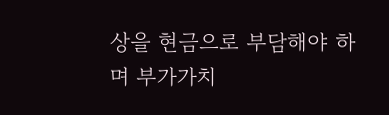상을 현금으로 부담해야 하며 부가가치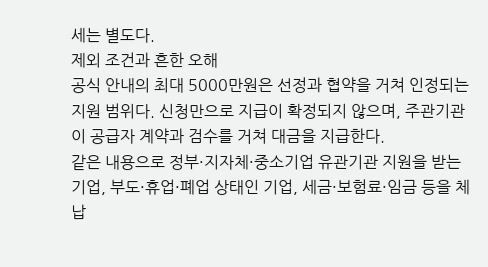세는 별도다.
제외 조건과 흔한 오해
공식 안내의 최대 5000만원은 선정과 협약을 거쳐 인정되는 지원 범위다. 신청만으로 지급이 확정되지 않으며, 주관기관이 공급자 계약과 검수를 거쳐 대금을 지급한다.
같은 내용으로 정부·지자체·중소기업 유관기관 지원을 받는 기업, 부도·휴업·폐업 상태인 기업, 세금·보험료·임금 등을 체납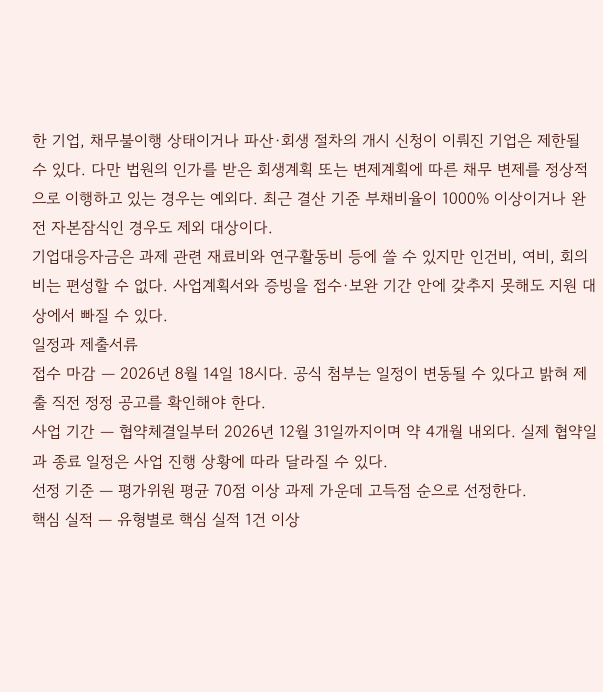한 기업, 채무불이행 상태이거나 파산·회생 절차의 개시 신청이 이뤄진 기업은 제한될 수 있다. 다만 법원의 인가를 받은 회생계획 또는 변제계획에 따른 채무 변제를 정상적으로 이행하고 있는 경우는 예외다. 최근 결산 기준 부채비율이 1000% 이상이거나 완전 자본잠식인 경우도 제외 대상이다.
기업대응자금은 과제 관련 재료비와 연구활동비 등에 쓸 수 있지만 인건비, 여비, 회의비는 편성할 수 없다. 사업계획서와 증빙을 접수·보완 기간 안에 갖추지 못해도 지원 대상에서 빠질 수 있다.
일정과 제출서류
접수 마감 — 2026년 8월 14일 18시다. 공식 첨부는 일정이 변동될 수 있다고 밝혀 제출 직전 정정 공고를 확인해야 한다.
사업 기간 — 협약체결일부터 2026년 12월 31일까지이며 약 4개월 내외다. 실제 협약일과 종료 일정은 사업 진행 상황에 따라 달라질 수 있다.
선정 기준 — 평가위원 평균 70점 이상 과제 가운데 고득점 순으로 선정한다.
핵심 실적 — 유형별로 핵심 실적 1건 이상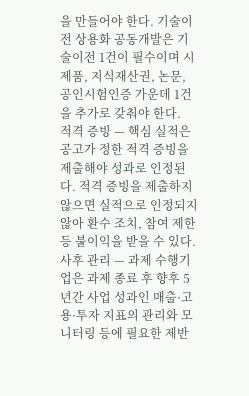을 만들어야 한다. 기술이전 상용화 공동개발은 기술이전 1건이 필수이며 시제품, 지식재산권, 논문, 공인시험인증 가운데 1건을 추가로 갖춰야 한다.
적격 증빙 — 핵심 실적은 공고가 정한 적격 증빙을 제출해야 성과로 인정된다. 적격 증빙을 제출하지 않으면 실적으로 인정되지 않아 환수 조치, 참여 제한 등 불이익을 받을 수 있다.
사후 관리 — 과제 수행기업은 과제 종료 후 향후 5년간 사업 성과인 매출·고용·투자 지표의 관리와 모니터링 등에 필요한 제반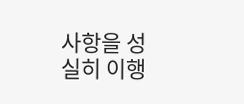사항을 성실히 이행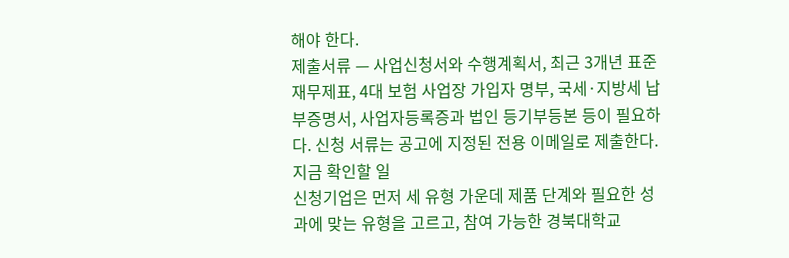해야 한다.
제출서류 — 사업신청서와 수행계획서, 최근 3개년 표준재무제표, 4대 보험 사업장 가입자 명부, 국세·지방세 납부증명서, 사업자등록증과 법인 등기부등본 등이 필요하다. 신청 서류는 공고에 지정된 전용 이메일로 제출한다.
지금 확인할 일
신청기업은 먼저 세 유형 가운데 제품 단계와 필요한 성과에 맞는 유형을 고르고, 참여 가능한 경북대학교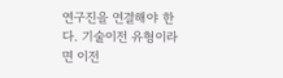연구진을 연결해야 한다. 기술이전 유형이라면 이전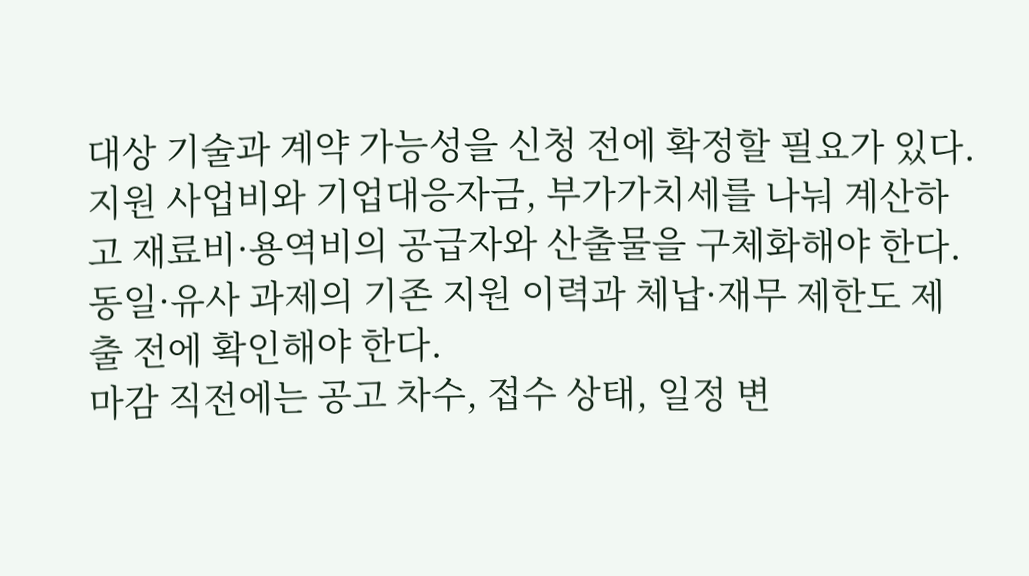대상 기술과 계약 가능성을 신청 전에 확정할 필요가 있다.
지원 사업비와 기업대응자금, 부가가치세를 나눠 계산하고 재료비·용역비의 공급자와 산출물을 구체화해야 한다. 동일·유사 과제의 기존 지원 이력과 체납·재무 제한도 제출 전에 확인해야 한다.
마감 직전에는 공고 차수, 접수 상태, 일정 변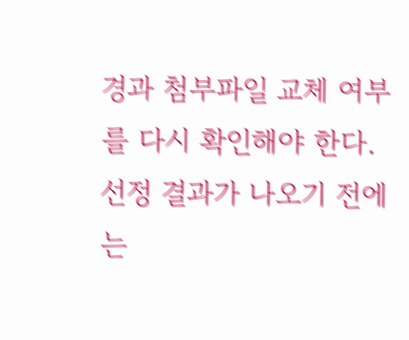경과 첨부파일 교체 여부를 다시 확인해야 한다. 선정 결과가 나오기 전에는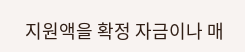지원액을 확정 자금이나 매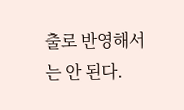출로 반영해서는 안 된다.